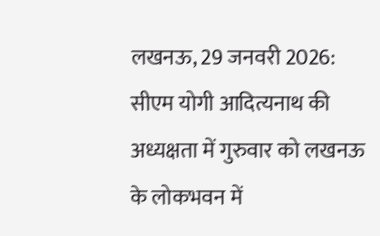लखनऊ, 29 जनवरी 2026:
सीएम योगी आदित्यनाथ की अध्यक्षता में गुरुवार को लखनऊ के लोकभवन में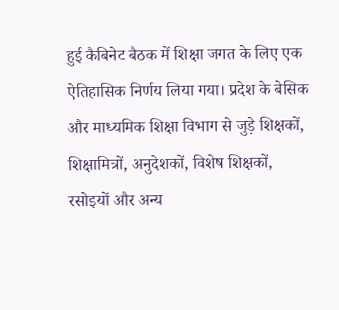हुई कैबिनेट बैठक में शिक्षा जगत के लिए एक ऐतिहासिक निर्णय लिया गया। प्रदेश के बेसिक और माध्यमिक शिक्षा विभाग से जुड़े शिक्षकों, शिक्षामित्रों, अनुदेशकों, विशेष शिक्षकों, रसोइयों और अन्य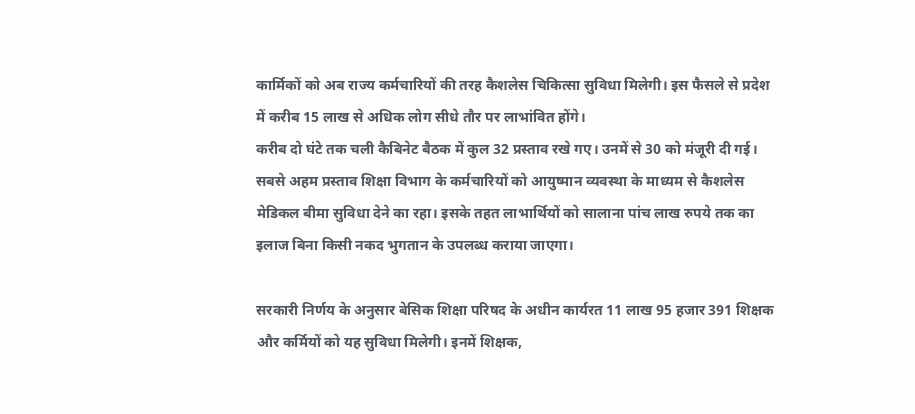कार्मिकों को अब राज्य कर्मचारियों की तरह कैशलेस चिकित्सा सुविधा मिलेगी। इस फैसले से प्रदेश में करीब 15 लाख से अधिक लोग सीधे तौर पर लाभांवित होंगे।
करीब दो घंटे तक चली कैबिनेट बैठक में कुल 32 प्रस्ताव रखे गए। उनमें से 30 को मंजूरी दी गई। सबसे अहम प्रस्ताव शिक्षा विभाग के कर्मचारियों को आयुष्मान व्यवस्था के माध्यम से कैशलेस मेडिकल बीमा सुविधा देने का रहा। इसके तहत लाभार्थियों को सालाना पांच लाख रुपये तक का इलाज बिना किसी नकद भुगतान के उपलब्ध कराया जाएगा।

सरकारी निर्णय के अनुसार बेसिक शिक्षा परिषद के अधीन कार्यरत 11 लाख 95 हजार 391 शिक्षक और कर्मियों को यह सुविधा मिलेगी। इनमें शिक्षक,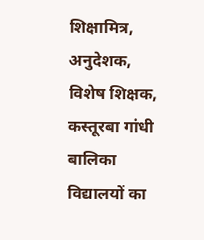शिक्षामित्र, अनुदेशक, विशेष शिक्षक, कस्तूरबा गांधी बालिका विद्यालयों का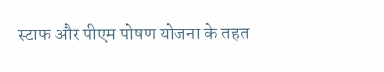स्टाफ और पीएम पोषण योजना के तहत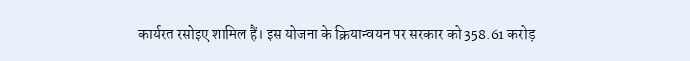कार्यरत रसोइए शामिल हैं। इस योजना के क्रियान्वयन पर सरकार को 358.61 करोड़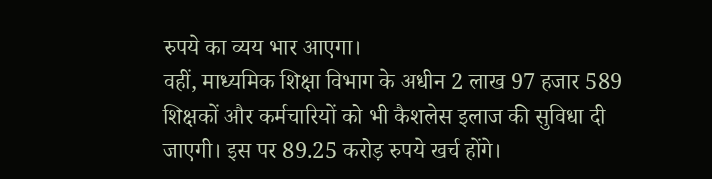रुपये का व्यय भार आएगा।
वहीं, माध्यमिक शिक्षा विभाग के अधीन 2 लाख 97 हजार 589 शिक्षकों और कर्मचारियों को भी कैशलेस इलाज की सुविधा दी जाएगी। इस पर 89.25 करोड़ रुपये खर्च होंगे।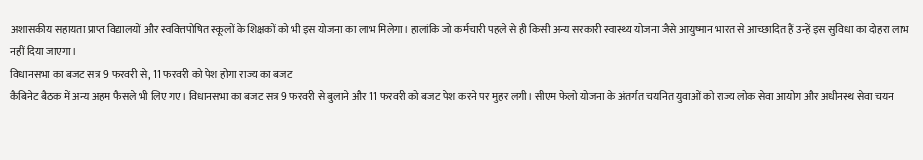अशासकीय सहायता प्राप्त विद्यालयों और स्ववित्तपोषित स्कूलों के शिक्षकों को भी इस योजना का लाभ मिलेगा। हालांकि जो कर्मचारी पहले से ही किसी अन्य सरकारी स्वास्थ्य योजना जैसे आयुष्मान भारत से आच्छादित हैं उन्हें इस सुविधा का दोहरा लाभ नहीं दिया जाएगा।
विधानसभा का बजट सत्र 9 फरवरी से, 11 फरवरी को पेश होगा राज्य का बजट
कैबिनेट बैठक में अन्य अहम फैसले भी लिए गए। विधानसभा का बजट सत्र 9 फरवरी से बुलाने और 11 फरवरी को बजट पेश करने पर मुहर लगी। सीएम फेलो योजना के अंतर्गत चयनित युवाओं को राज्य लोक सेवा आयोग और अधीनस्थ सेवा चयन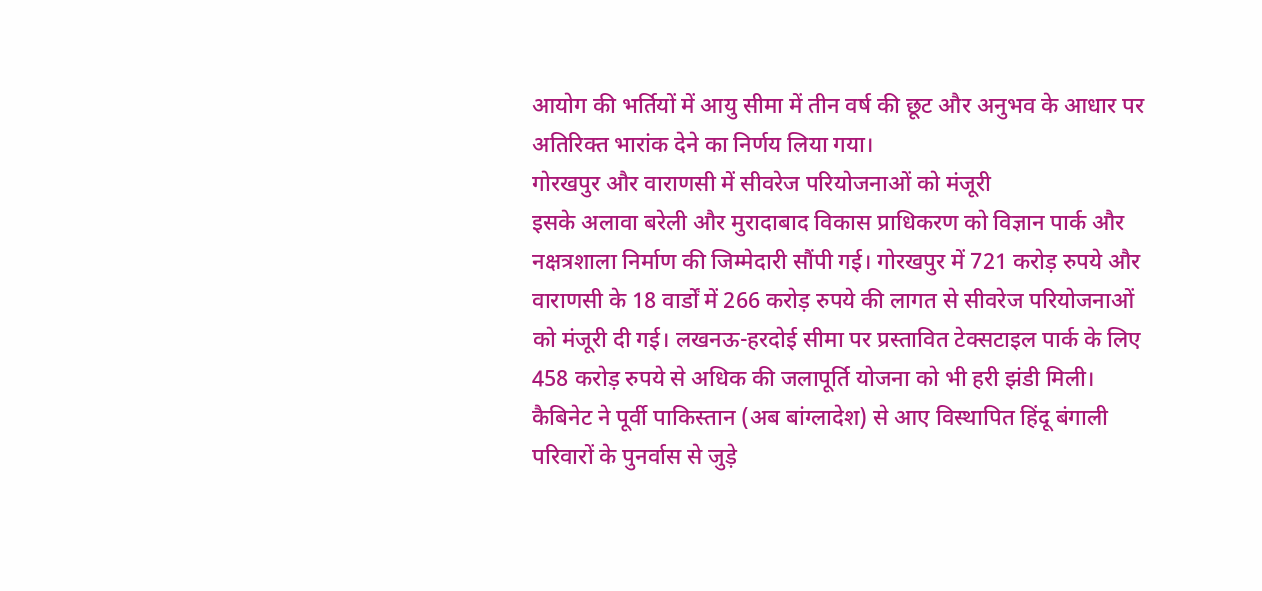आयोग की भर्तियों में आयु सीमा में तीन वर्ष की छूट और अनुभव के आधार पर अतिरिक्त भारांक देने का निर्णय लिया गया।
गोरखपुर और वाराणसी में सीवरेज परियोजनाओं को मंजूरी
इसके अलावा बरेली और मुरादाबाद विकास प्राधिकरण को विज्ञान पार्क और नक्षत्रशाला निर्माण की जिम्मेदारी सौंपी गई। गोरखपुर में 721 करोड़ रुपये और वाराणसी के 18 वार्डों में 266 करोड़ रुपये की लागत से सीवरेज परियोजनाओं को मंजूरी दी गई। लखनऊ-हरदोई सीमा पर प्रस्तावित टेक्सटाइल पार्क के लिए 458 करोड़ रुपये से अधिक की जलापूर्ति योजना को भी हरी झंडी मिली।
कैबिनेट ने पूर्वी पाकिस्तान (अब बांग्लादेश) से आए विस्थापित हिंदू बंगाली परिवारों के पुनर्वास से जुड़े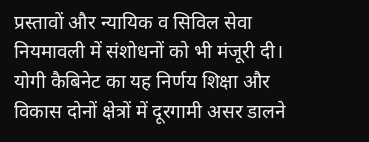प्रस्तावों और न्यायिक व सिविल सेवा नियमावली में संशोधनों को भी मंजूरी दी। योगी कैबिनेट का यह निर्णय शिक्षा और विकास दोनों क्षेत्रों में दूरगामी असर डालने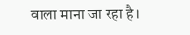वाला माना जा रहा है।